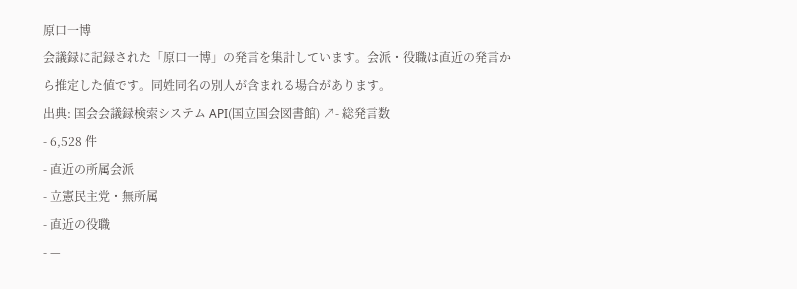原口一博
会議録に記録された「原口一博」の発言を集計しています。会派・役職は直近の発言から推定した値です。同姓同名の別人が含まれる場合があります。
出典: 国会会議録検索システム API(国立国会図書館) ↗- 総発言数
- 6,528 件
- 直近の所属会派
- 立憲民主党・無所属
- 直近の役職
- —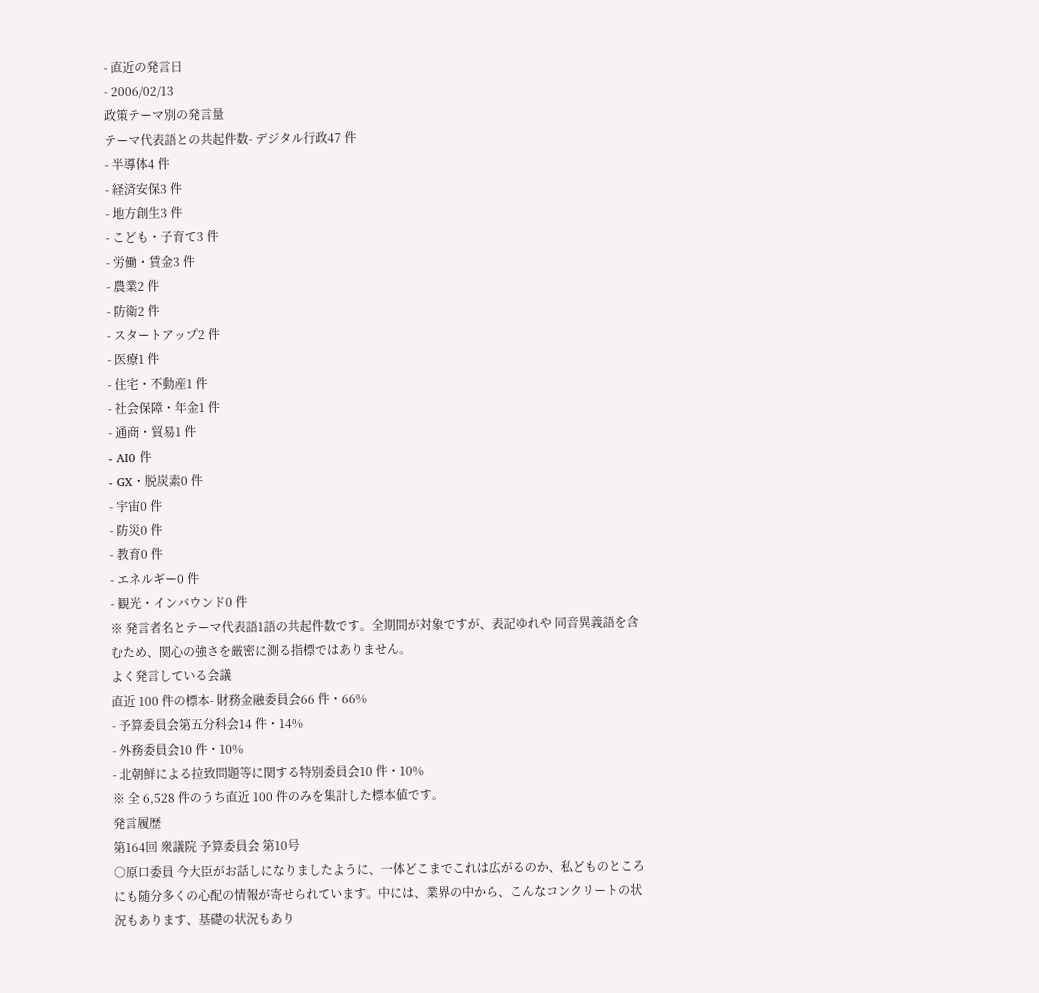- 直近の発言日
- 2006/02/13
政策テーマ別の発言量
テーマ代表語との共起件数- デジタル行政47 件
- 半導体4 件
- 経済安保3 件
- 地方創生3 件
- こども・子育て3 件
- 労働・賃金3 件
- 農業2 件
- 防衛2 件
- スタートアップ2 件
- 医療1 件
- 住宅・不動産1 件
- 社会保障・年金1 件
- 通商・貿易1 件
- AI0 件
- GX・脱炭素0 件
- 宇宙0 件
- 防災0 件
- 教育0 件
- エネルギー0 件
- 観光・インバウンド0 件
※ 発言者名とテーマ代表語1語の共起件数です。全期間が対象ですが、表記ゆれや 同音異義語を含むため、関心の強さを厳密に測る指標ではありません。
よく発言している会議
直近 100 件の標本- 財務金融委員会66 件・66%
- 予算委員会第五分科会14 件・14%
- 外務委員会10 件・10%
- 北朝鮮による拉致問題等に関する特別委員会10 件・10%
※ 全 6,528 件のうち直近 100 件のみを集計した標本値です。
発言履歴
第164回 衆議院 予算委員会 第10号
○原口委員 今大臣がお話しになりましたように、一体どこまでこれは広がるのか、私どものところにも随分多くの心配の情報が寄せられています。中には、業界の中から、こんなコンクリートの状況もあります、基礎の状況もあり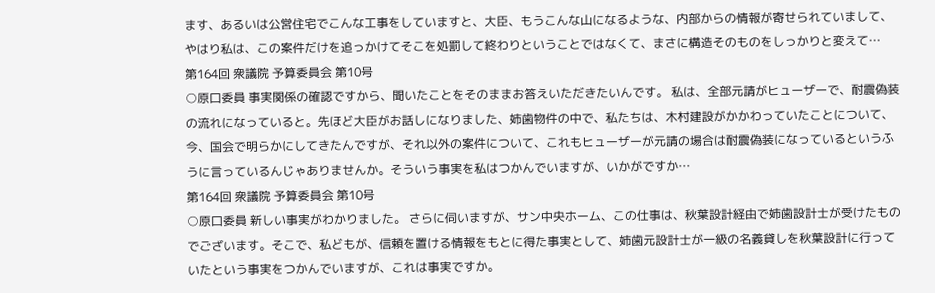ます、あるいは公営住宅でこんな工事をしていますと、大臣、もうこんな山になるような、内部からの情報が寄せられていまして、やはり私は、この案件だけを追っかけてそこを処罰して終わりということではなくて、まさに構造そのものをしっかりと変えて…
第164回 衆議院 予算委員会 第10号
○原口委員 事実関係の確認ですから、聞いたことをそのままお答えいただきたいんです。 私は、全部元請がヒューザーで、耐震偽装の流れになっていると。先ほど大臣がお話しになりました、姉歯物件の中で、私たちは、木村建設がかかわっていたことについて、今、国会で明らかにしてきたんですが、それ以外の案件について、これもヒューザーが元請の場合は耐震偽装になっているというふうに言っているんじゃありませんか。そういう事実を私はつかんでいますが、いかがですか…
第164回 衆議院 予算委員会 第10号
○原口委員 新しい事実がわかりました。 さらに伺いますが、サン中央ホーム、この仕事は、秋葉設計経由で姉歯設計士が受けたものでございます。そこで、私どもが、信頼を置ける情報をもとに得た事実として、姉歯元設計士が一級の名義貸しを秋葉設計に行っていたという事実をつかんでいますが、これは事実ですか。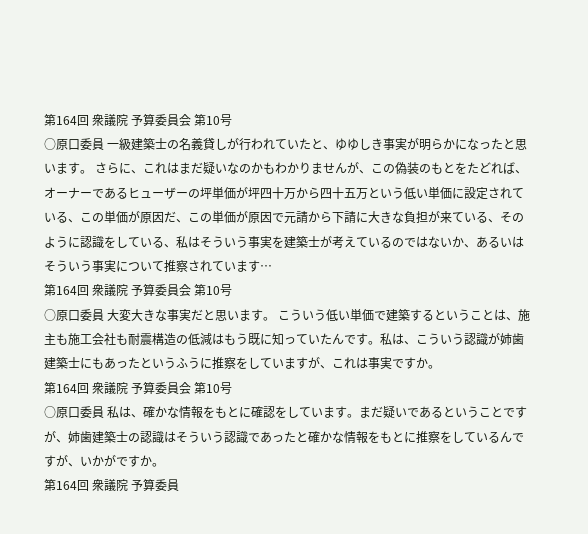第164回 衆議院 予算委員会 第10号
○原口委員 一級建築士の名義貸しが行われていたと、ゆゆしき事実が明らかになったと思います。 さらに、これはまだ疑いなのかもわかりませんが、この偽装のもとをたどれば、オーナーであるヒューザーの坪単価が坪四十万から四十五万という低い単価に設定されている、この単価が原因だ、この単価が原因で元請から下請に大きな負担が来ている、そのように認識をしている、私はそういう事実を建築士が考えているのではないか、あるいはそういう事実について推察されています…
第164回 衆議院 予算委員会 第10号
○原口委員 大変大きな事実だと思います。 こういう低い単価で建築するということは、施主も施工会社も耐震構造の低減はもう既に知っていたんです。私は、こういう認識が姉歯建築士にもあったというふうに推察をしていますが、これは事実ですか。
第164回 衆議院 予算委員会 第10号
○原口委員 私は、確かな情報をもとに確認をしています。まだ疑いであるということですが、姉歯建築士の認識はそういう認識であったと確かな情報をもとに推察をしているんですが、いかがですか。
第164回 衆議院 予算委員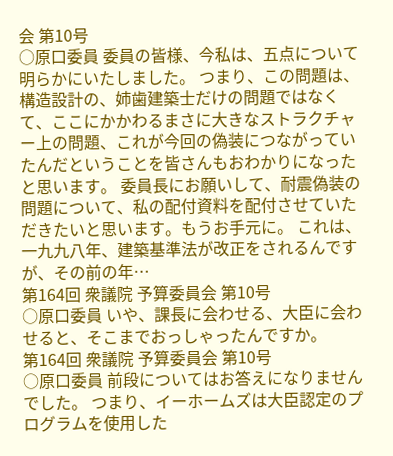会 第10号
○原口委員 委員の皆様、今私は、五点について明らかにいたしました。 つまり、この問題は、構造設計の、姉歯建築士だけの問題ではなくて、ここにかかわるまさに大きなストラクチャー上の問題、これが今回の偽装につながっていたんだということを皆さんもおわかりになったと思います。 委員長にお願いして、耐震偽装の問題について、私の配付資料を配付させていただきたいと思います。もうお手元に。 これは、一九九八年、建築基準法が改正をされるんですが、その前の年…
第164回 衆議院 予算委員会 第10号
○原口委員 いや、課長に会わせる、大臣に会わせると、そこまでおっしゃったんですか。
第164回 衆議院 予算委員会 第10号
○原口委員 前段についてはお答えになりませんでした。 つまり、イーホームズは大臣認定のプログラムを使用した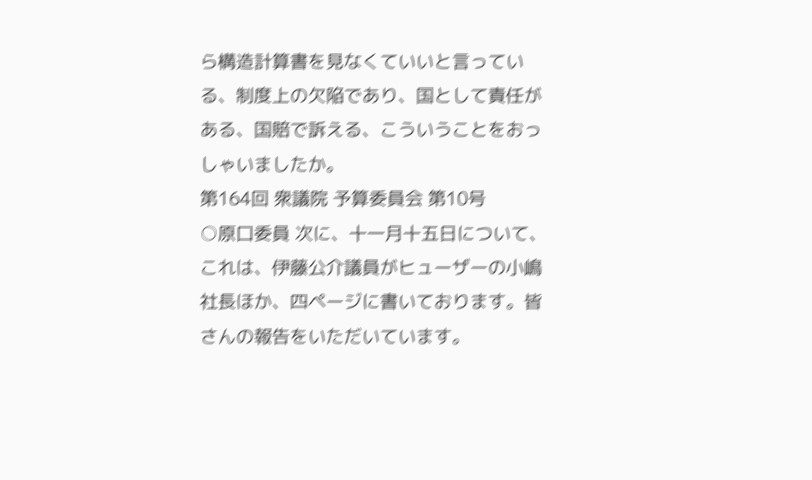ら構造計算書を見なくていいと言っている、制度上の欠陥であり、国として責任がある、国賠で訴える、こういうことをおっしゃいましたか。
第164回 衆議院 予算委員会 第10号
○原口委員 次に、十一月十五日について、これは、伊藤公介議員がヒューザーの小嶋社長ほか、四ページに書いております。皆さんの報告をいただいています。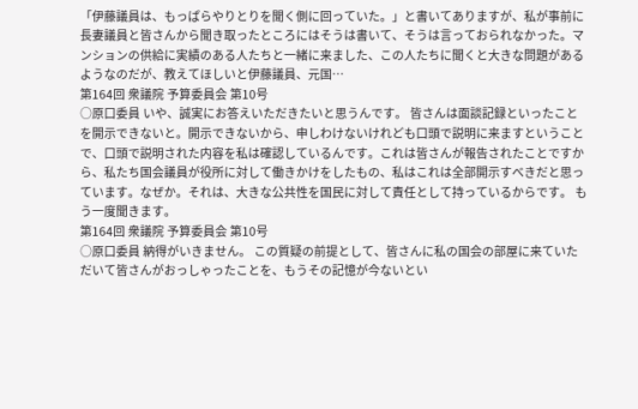「伊藤議員は、もっぱらやりとりを聞く側に回っていた。」と書いてありますが、私が事前に長妻議員と皆さんから聞き取ったところにはそうは書いて、そうは言っておられなかった。マンションの供給に実績のある人たちと一緒に来ました、この人たちに聞くと大きな問題があるようなのだが、教えてほしいと伊藤議員、元国…
第164回 衆議院 予算委員会 第10号
○原口委員 いや、誠実にお答えいただきたいと思うんです。 皆さんは面談記録といったことを開示できないと。開示できないから、申しわけないけれども口頭で説明に来ますということで、口頭で説明された内容を私は確認しているんです。これは皆さんが報告されたことですから、私たち国会議員が役所に対して働きかけをしたもの、私はこれは全部開示すべきだと思っています。なぜか。それは、大きな公共性を国民に対して責任として持っているからです。 もう一度聞きます。
第164回 衆議院 予算委員会 第10号
○原口委員 納得がいきません。 この質疑の前提として、皆さんに私の国会の部屋に来ていただいて皆さんがおっしゃったことを、もうその記憶が今ないとい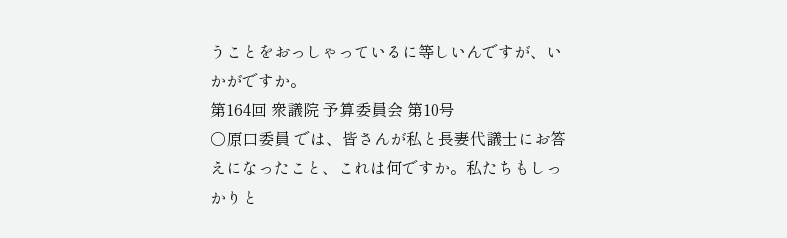うことをおっしゃっているに等しいんですが、いかがですか。
第164回 衆議院 予算委員会 第10号
○原口委員 では、皆さんが私と長妻代議士にお答えになったこと、これは何ですか。私たちもしっかりと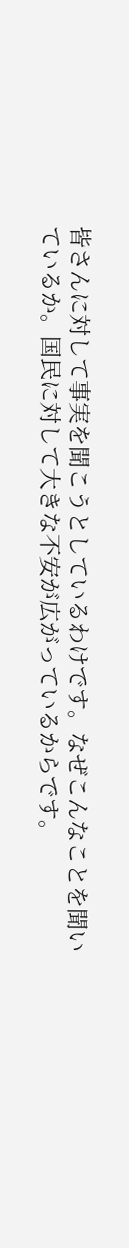皆さんに対して事実を聞こうとしているわけです。なぜこんなことを聞いているか。国民に対して大きな不安が広がっているからです。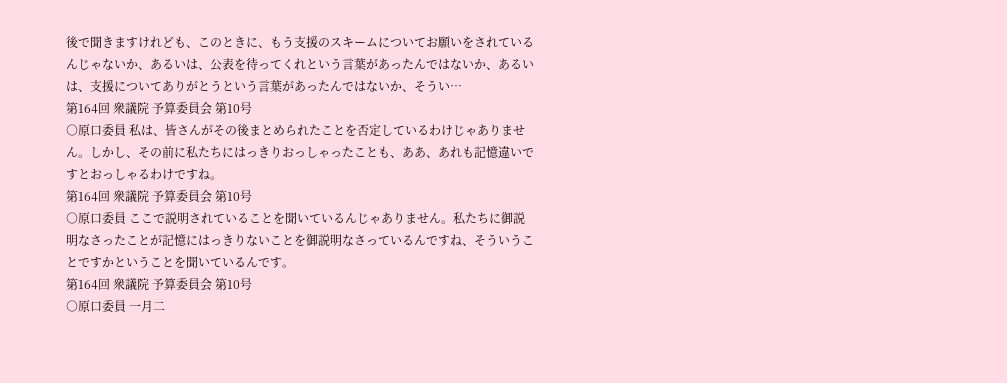後で聞きますけれども、このときに、もう支援のスキームについてお願いをされているんじゃないか、あるいは、公表を待ってくれという言葉があったんではないか、あるいは、支援についてありがとうという言葉があったんではないか、そうい…
第164回 衆議院 予算委員会 第10号
○原口委員 私は、皆さんがその後まとめられたことを否定しているわけじゃありません。しかし、その前に私たちにはっきりおっしゃったことも、ああ、あれも記憶違いですとおっしゃるわけですね。
第164回 衆議院 予算委員会 第10号
○原口委員 ここで説明されていることを聞いているんじゃありません。私たちに御説明なさったことが記憶にはっきりないことを御説明なさっているんですね、そういうことですかということを聞いているんです。
第164回 衆議院 予算委員会 第10号
○原口委員 一月二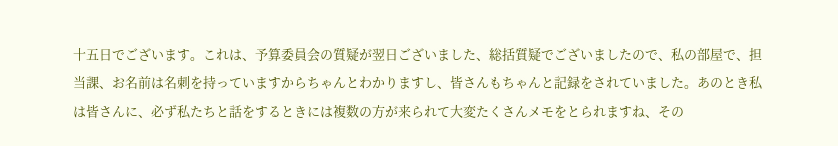十五日でございます。これは、予算委員会の質疑が翌日ございました、総括質疑でございましたので、私の部屋で、担当課、お名前は名刺を持っていますからちゃんとわかりますし、皆さんもちゃんと記録をされていました。あのとき私は皆さんに、必ず私たちと話をするときには複数の方が来られて大変たくさんメモをとられますね、その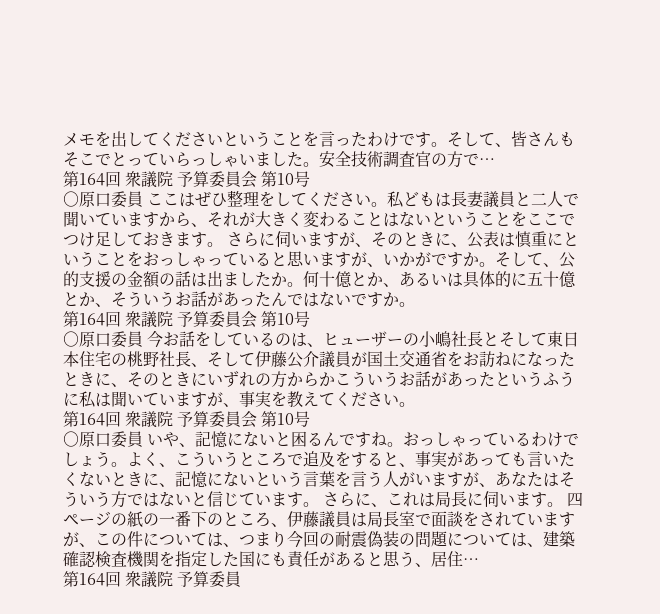メモを出してくださいということを言ったわけです。そして、皆さんもそこでとっていらっしゃいました。安全技術調査官の方で…
第164回 衆議院 予算委員会 第10号
○原口委員 ここはぜひ整理をしてください。私どもは長妻議員と二人で聞いていますから、それが大きく変わることはないということをここでつけ足しておきます。 さらに伺いますが、そのときに、公表は慎重にということをおっしゃっていると思いますが、いかがですか。そして、公的支援の金額の話は出ましたか。何十億とか、あるいは具体的に五十億とか、そういうお話があったんではないですか。
第164回 衆議院 予算委員会 第10号
○原口委員 今お話をしているのは、ヒューザーの小嶋社長とそして東日本住宅の桃野社長、そして伊藤公介議員が国土交通省をお訪ねになったときに、そのときにいずれの方からかこういうお話があったというふうに私は聞いていますが、事実を教えてください。
第164回 衆議院 予算委員会 第10号
○原口委員 いや、記憶にないと困るんですね。おっしゃっているわけでしょう。よく、こういうところで追及をすると、事実があっても言いたくないときに、記憶にないという言葉を言う人がいますが、あなたはそういう方ではないと信じています。 さらに、これは局長に伺います。 四ページの紙の一番下のところ、伊藤議員は局長室で面談をされていますが、この件については、つまり今回の耐震偽装の問題については、建築確認検査機関を指定した国にも責任があると思う、居住…
第164回 衆議院 予算委員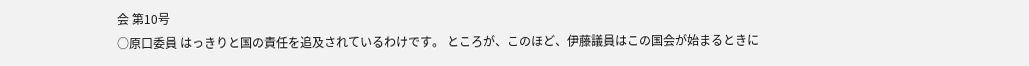会 第10号
○原口委員 はっきりと国の責任を追及されているわけです。 ところが、このほど、伊藤議員はこの国会が始まるときに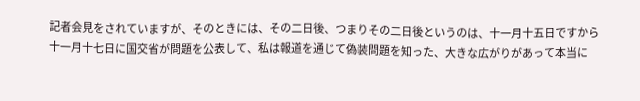記者会見をされていますが、そのときには、その二日後、つまりその二日後というのは、十一月十五日ですから十一月十七日に国交省が問題を公表して、私は報道を通じて偽装問題を知った、大きな広がりがあって本当に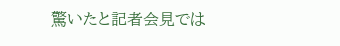驚いたと記者会見では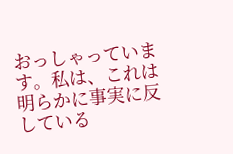おっしゃっています。私は、これは明らかに事実に反している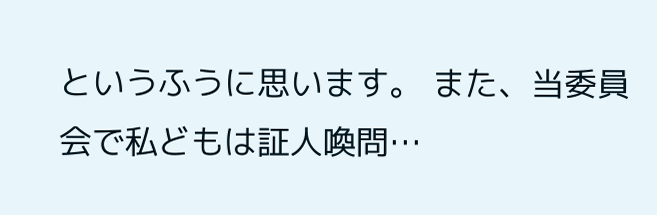というふうに思います。 また、当委員会で私どもは証人喚問…